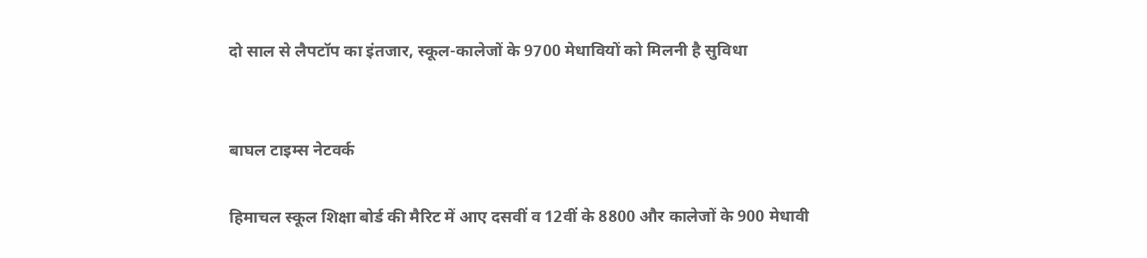दो साल से लैपटॉप का इंतजार, स्कूल-कालेजों के 9700 मेधावियों को मिलनी है सुविधा


बाघल टाइम्स नेटवर्क

हिमाचल स्कूल शिक्षा बोर्ड की मैरिट में आए दसवीं व 12वीं के 8800 और कालेजों के 900 मेधावी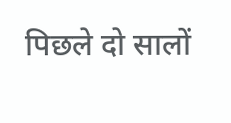पिछले दो सालों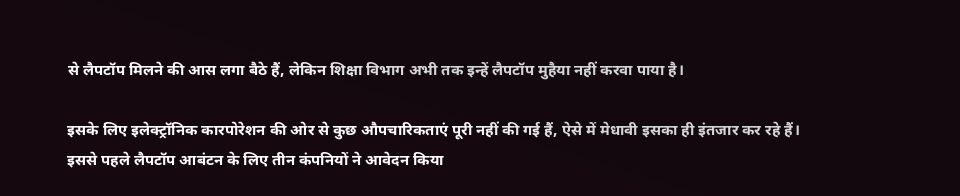से लैपटॉप मिलने की आस लगा बैठे हैं, लेकिन शिक्षा विभाग अभी तक इन्हें लैपटॉप मुहैया नहीं करवा पाया है।

इसके लिए इलेक्ट्रॉनिक कारपोरेशन की ओर से कुछ औपचारिकताएं पूरी नहीं की गई हैं, ऐसे में मेधावी इसका ही इंतजार कर रहे हैं। इससे पहले लैपटॉप आबंटन के लिए तीन कंपनियों ने आवेदन किया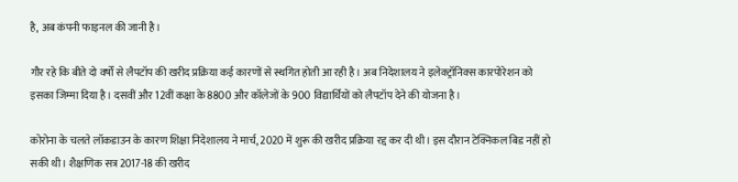है, अब कंपनी फाइनल की जानी है।

गौर रहे कि बीते दो वर्षों से लैपटॉप की खरीद प्रक्रिया कई कारणों से स्थगित होती आ रही है। अब निदेशालय ने इलेक्ट्रॉनिक्स कारपोरेशन को इसका जिम्मा दिया है। दसवीं और 12वीं कक्षा के 8800 और कॉलेजों के 900 विद्यार्थियों को लैपटॉप देने की योजना है।

कोरोना के चलते लॉकडाउन के कारण शिक्षा निदेशालय ने मार्च, 2020 में शुरू की खरीद प्रक्रिया रद्द कर दी थी। इस दौरान टेक्निकल बिड नहीं हो सकी थी। शैक्षणिक सत्र 2017-18 की खरीद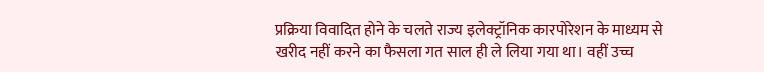प्रक्रिया विवादित होने के चलते राज्य इलेक्ट्रॉनिक कारपोरेशन के माध्यम से खरीद नहीं करने का फैसला गत साल ही ले लिया गया था। वहीं उच्च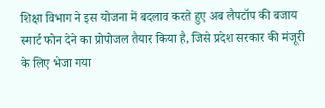शिक्षा विभाग ने इस योजना में बदलाव करते हुए अब लैपटॉप की बजाय स्मार्ट फोन देने का प्रोपोजल तैयार किया है, जिसे प्रदेश सरकार की मंजूरी के लिए भेजा गया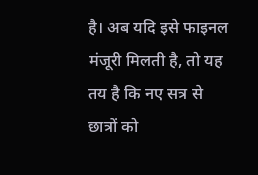है। अब यदि इसे फाइनल मंजूरी मिलती है, तो यह तय है कि नए सत्र से छात्रों को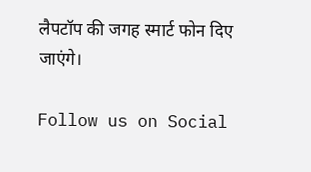लैपटॉप की जगह स्मार्ट फोन दिए जाएंगे।

Follow us on Social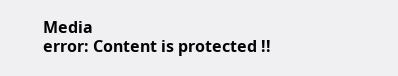Media
error: Content is protected !!